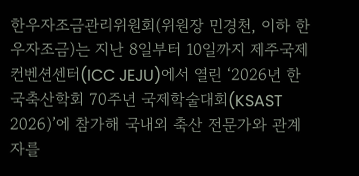한우자조금관리위원회(위원장 민경천, 이하 한우자조금)는 지난 8일부터 10일까지 제주국제컨벤션센터(ICC JEJU)에서 열린 ‘2026년 한국축산학회 70주년 국제학술대회(KSAST 2026)’에 참가해 국내외 축산 전문가와 관계자를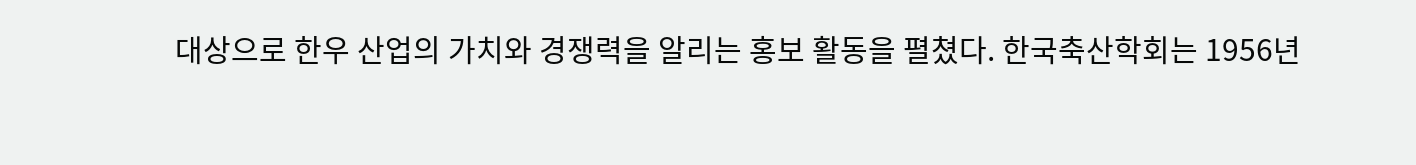대상으로 한우 산업의 가치와 경쟁력을 알리는 홍보 활동을 펼쳤다. 한국축산학회는 1956년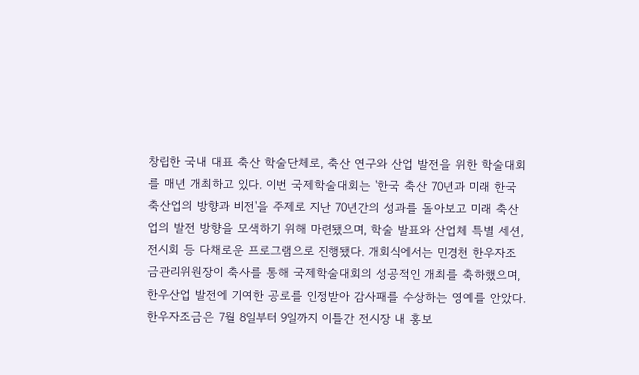창립한 국내 대표 축산 학술단체로, 축산 연구와 산업 발전을 위한 학술대회를 매년 개최하고 있다. 이번 국제학술대회는 '한국 축산 70년과 미래 한국 축산업의 방향과 비전'을 주제로 지난 70년간의 성과를 돌아보고 미래 축산업의 발전 방향을 모색하기 위해 마련됐으며, 학술 발표와 산업체 특별 세션, 전시회 등 다채로운 프로그램으로 진행됐다. 개회식에서는 민경천 한우자조금관리위원장이 축사를 통해 국제학술대회의 성공적인 개최를 축하했으며, 한우산업 발전에 기여한 공로를 인정받아 감사패를 수상하는 영예를 안았다. 한우자조금은 7월 8일부터 9일까지 이틀간 전시장 내 홍보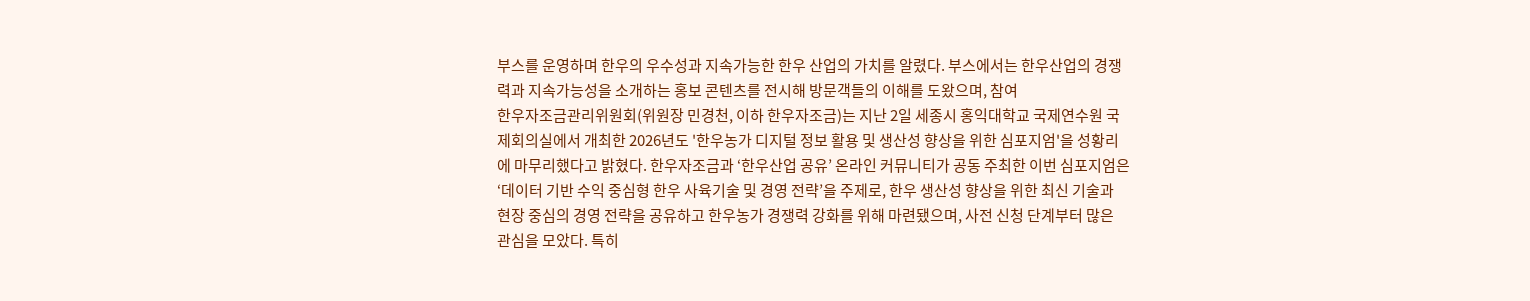부스를 운영하며 한우의 우수성과 지속가능한 한우 산업의 가치를 알렸다. 부스에서는 한우산업의 경쟁력과 지속가능성을 소개하는 홍보 콘텐츠를 전시해 방문객들의 이해를 도왔으며, 참여
한우자조금관리위원회(위원장 민경천, 이하 한우자조금)는 지난 2일 세종시 홍익대학교 국제연수원 국제회의실에서 개최한 2026년도 '한우농가 디지털 정보 활용 및 생산성 향상을 위한 심포지엄'을 성황리에 마무리했다고 밝혔다. 한우자조금과 ‘한우산업 공유’ 온라인 커뮤니티가 공동 주최한 이번 심포지엄은 ‘데이터 기반 수익 중심형 한우 사육기술 및 경영 전략’을 주제로, 한우 생산성 향상을 위한 최신 기술과 현장 중심의 경영 전략을 공유하고 한우농가 경쟁력 강화를 위해 마련됐으며, 사전 신청 단계부터 많은 관심을 모았다. 특히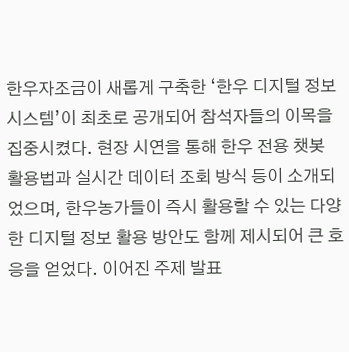한우자조금이 새롭게 구축한 ‘한우 디지털 정보 시스템’이 최초로 공개되어 참석자들의 이목을 집중시켰다. 현장 시연을 통해 한우 전용 챗봇 활용법과 실시간 데이터 조회 방식 등이 소개되었으며, 한우농가들이 즉시 활용할 수 있는 다양한 디지털 정보 활용 방안도 함께 제시되어 큰 호응을 얻었다. 이어진 주제 발표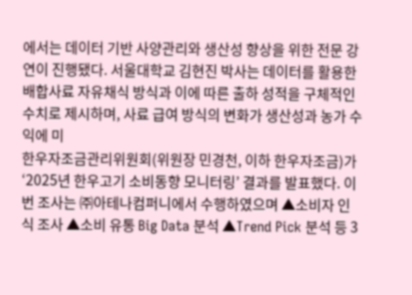에서는 데이터 기반 사양관리와 생산성 향상을 위한 전문 강연이 진행됐다. 서울대학교 김현진 박사는 데이터를 활용한 배합사료 자유채식 방식과 이에 따른 출하 성적을 구체적인 수치로 제시하며, 사료 급여 방식의 변화가 생산성과 농가 수익에 미
한우자조금관리위원회(위원장 민경천, 이하 한우자조금)가 ‘2025년 한우고기 소비동향 모니터링’ 결과를 발표했다. 이번 조사는 ㈜아테나컴퍼니에서 수행하였으며 ▲소비자 인식 조사 ▲소비 유통 Big Data 분석 ▲Trend Pick 분석 등 3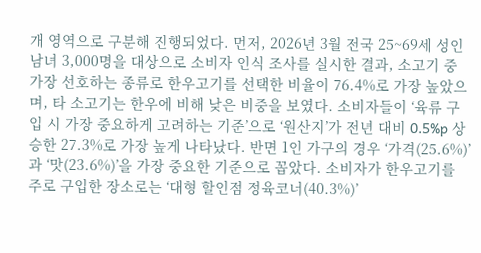개 영역으로 구분해 진행되었다. 먼저, 2026년 3월 전국 25~69세 성인 남녀 3,000명을 대상으로 소비자 인식 조사를 실시한 결과, 소고기 중 가장 선호하는 종류로 한우고기를 선택한 비율이 76.4%로 가장 높았으며, 타 소고기는 한우에 비해 낮은 비중을 보였다. 소비자들이 ‘육류 구입 시 가장 중요하게 고려하는 기준’으로 ‘원산지’가 전년 대비 0.5%p 상승한 27.3%로 가장 높게 나타났다. 반면 1인 가구의 경우 ‘가격(25.6%)’과 ‘맛(23.6%)’을 가장 중요한 기준으로 꼽았다. 소비자가 한우고기를 주로 구입한 장소로는 ‘대형 할인점 정육코너(40.3%)’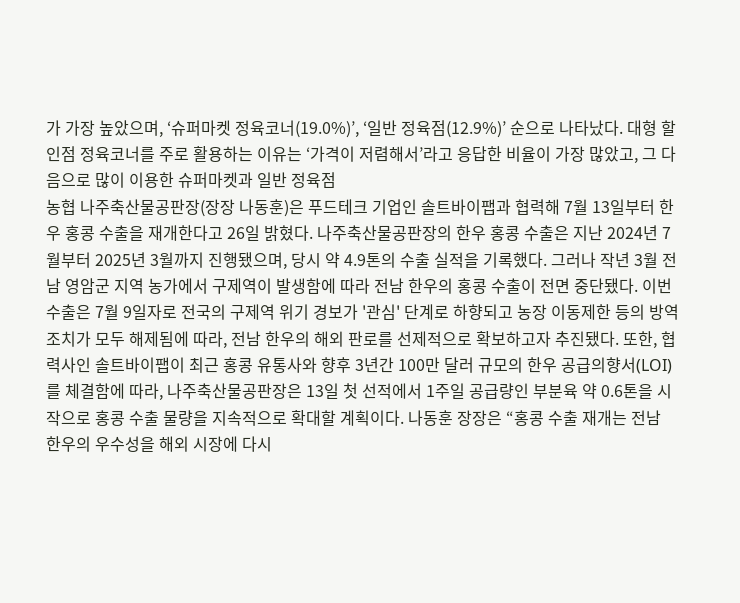가 가장 높았으며, ‘슈퍼마켓 정육코너(19.0%)’, ‘일반 정육점(12.9%)’ 순으로 나타났다. 대형 할인점 정육코너를 주로 활용하는 이유는 ‘가격이 저렴해서’라고 응답한 비율이 가장 많았고, 그 다음으로 많이 이용한 슈퍼마켓과 일반 정육점
농협 나주축산물공판장(장장 나동훈)은 푸드테크 기업인 솔트바이팹과 협력해 7월 13일부터 한우 홍콩 수출을 재개한다고 26일 밝혔다. 나주축산물공판장의 한우 홍콩 수출은 지난 2024년 7월부터 2025년 3월까지 진행됐으며, 당시 약 4.9톤의 수출 실적을 기록했다. 그러나 작년 3월 전남 영암군 지역 농가에서 구제역이 발생함에 따라 전남 한우의 홍콩 수출이 전면 중단됐다. 이번 수출은 7월 9일자로 전국의 구제역 위기 경보가 '관심' 단계로 하향되고 농장 이동제한 등의 방역 조치가 모두 해제됨에 따라, 전남 한우의 해외 판로를 선제적으로 확보하고자 추진됐다. 또한, 협력사인 솔트바이팹이 최근 홍콩 유통사와 향후 3년간 100만 달러 규모의 한우 공급의향서(LOI)를 체결함에 따라, 나주축산물공판장은 13일 첫 선적에서 1주일 공급량인 부분육 약 0.6톤을 시작으로 홍콩 수출 물량을 지속적으로 확대할 계획이다. 나동훈 장장은 “홍콩 수출 재개는 전남 한우의 우수성을 해외 시장에 다시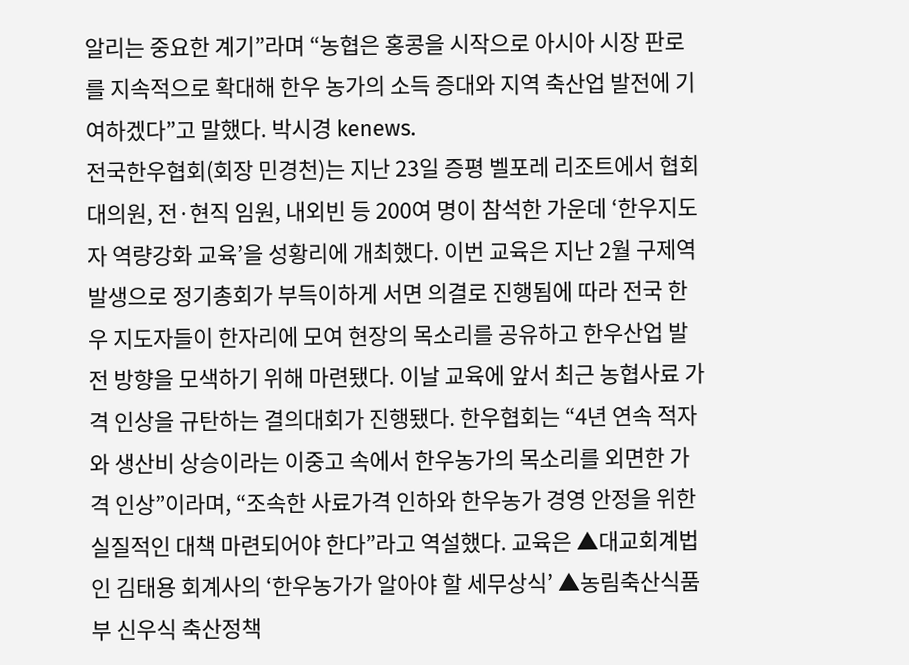알리는 중요한 계기”라며 “농협은 홍콩을 시작으로 아시아 시장 판로를 지속적으로 확대해 한우 농가의 소득 증대와 지역 축산업 발전에 기여하겠다”고 말했다. 박시경 kenews.
전국한우협회(회장 민경천)는 지난 23일 증평 벨포레 리조트에서 협회 대의원, 전·현직 임원, 내외빈 등 200여 명이 참석한 가운데 ‘한우지도자 역량강화 교육’을 성황리에 개최했다. 이번 교육은 지난 2월 구제역 발생으로 정기총회가 부득이하게 서면 의결로 진행됨에 따라 전국 한우 지도자들이 한자리에 모여 현장의 목소리를 공유하고 한우산업 발전 방향을 모색하기 위해 마련됐다. 이날 교육에 앞서 최근 농협사료 가격 인상을 규탄하는 결의대회가 진행됐다. 한우협회는 “4년 연속 적자와 생산비 상승이라는 이중고 속에서 한우농가의 목소리를 외면한 가격 인상”이라며, “조속한 사료가격 인하와 한우농가 경영 안정을 위한 실질적인 대책 마련되어야 한다”라고 역설했다. 교육은 ▲대교회계법인 김태용 회계사의 ‘한우농가가 알아야 할 세무상식’ ▲농림축산식품부 신우식 축산정책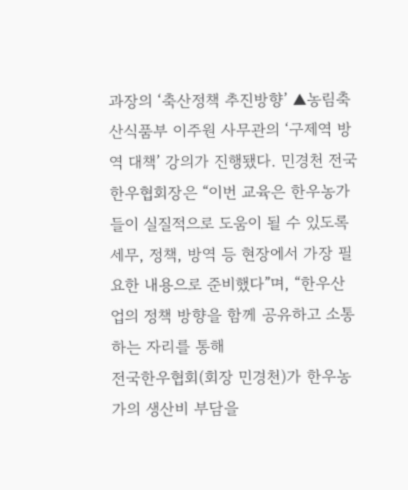과장의 ‘축산정책 추진방향’ ▲농림축산식품부 이주원 사무관의 ‘구제역 방역 대책’ 강의가 진행됐다. 민경천 전국한우협회장은 “이번 교육은 한우농가들이 실질적으로 도움이 될 수 있도록 세무, 정책, 방역 등 현장에서 가장 필요한 내용으로 준비했다”며, “한우산업의 정책 방향을 함께 공유하고 소통하는 자리를 통해
전국한우협회(회장 민경천)가 한우농가의 생산비 부담을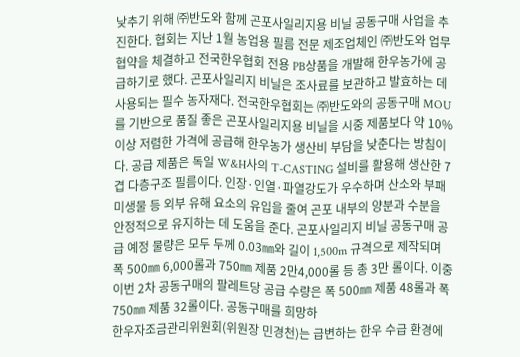낮추기 위해 ㈜반도와 함께 곤포사일리지용 비닐 공동구매 사업을 추진한다. 협회는 지난 1월 농업용 필름 전문 제조업체인 ㈜반도와 업무협약을 체결하고 전국한우협회 전용 PB상품을 개발해 한우농가에 공급하기로 했다. 곤포사일리지 비닐은 조사료를 보관하고 발효하는 데 사용되는 필수 농자재다. 전국한우협회는 ㈜반도와의 공동구매 MOU를 기반으로 품질 좋은 곤포사일리지용 비닐을 시중 제품보다 약 10% 이상 저렴한 가격에 공급해 한우농가 생산비 부담을 낮춘다는 방침이다. 공급 제품은 독일 W&H사의 T-CASTING 설비를 활용해 생산한 7겹 다층구조 필름이다. 인장·인열·파열강도가 우수하며 산소와 부패 미생물 등 외부 유해 요소의 유입을 줄여 곤포 내부의 양분과 수분을 안정적으로 유지하는 데 도움을 준다. 곤포사일리지 비닐 공동구매 공급 예정 물량은 모두 두께 0.03㎜와 길이 1,500m 규격으로 제작되며 폭 500㎜ 6,000롤과 750㎜ 제품 2만4,000롤 등 총 3만 롤이다. 이중 이번 2차 공동구매의 팔레트당 공급 수량은 폭 500㎜ 제품 48롤과 폭 750㎜ 제품 32롤이다. 공동구매를 희망하
한우자조금관리위원회(위원장 민경천)는 급변하는 한우 수급 환경에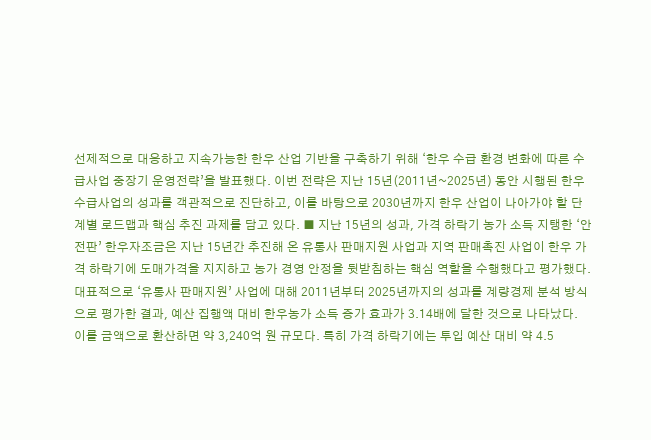선제적으로 대응하고 지속가능한 한우 산업 기반을 구축하기 위해 ‘한우 수급 환경 변화에 따른 수급사업 중장기 운영전략’을 발표했다. 이번 전략은 지난 15년(2011년~2025년) 동안 시행된 한우 수급사업의 성과를 객관적으로 진단하고, 이를 바탕으로 2030년까지 한우 산업이 나아가야 할 단계별 로드맵과 핵심 추진 과제를 담고 있다. ■ 지난 15년의 성과, 가격 하락기 농가 소득 지탱한 ‘안전판’ 한우자조금은 지난 15년간 추진해 온 유통사 판매지원 사업과 지역 판매촉진 사업이 한우 가격 하락기에 도매가격을 지지하고 농가 경영 안정을 뒷받침하는 핵심 역할을 수행했다고 평가했다. 대표적으로 ‘유통사 판매지원’ 사업에 대해 2011년부터 2025년까지의 성과를 계량경제 분석 방식으로 평가한 결과, 예산 집행액 대비 한우농가 소득 증가 효과가 3.14배에 달한 것으로 나타났다. 이를 금액으로 환산하면 약 3,240억 원 규모다. 특히 가격 하락기에는 투입 예산 대비 약 4.5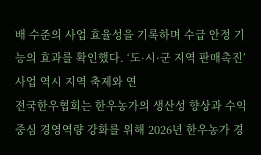배 수준의 사업 효율성을 기록하며 수급 안정 기능의 효과를 확인했다. ‘도·시·군 지역 판매촉진’ 사업 역시 지역 축제와 연
전국한우협회는 한우농가의 생산성 향상과 수익 중심 경영역량 강화를 위해 2026년 한우농가 경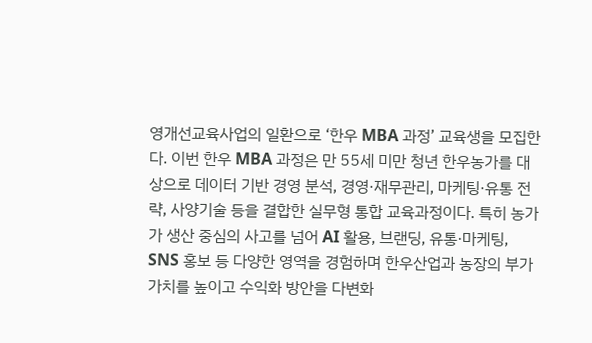영개선교육사업의 일환으로 ‘한우 MBA 과정’ 교육생을 모집한다. 이번 한우 MBA 과정은 만 55세 미만 청년 한우농가를 대상으로 데이터 기반 경영 분석, 경영·재무관리, 마케팅·유통 전략, 사양기술 등을 결합한 실무형 통합 교육과정이다. 특히 농가가 생산 중심의 사고를 넘어 AI 활용, 브랜딩, 유통·마케팅, SNS 홍보 등 다양한 영역을 경험하며 한우산업과 농장의 부가가치를 높이고 수익화 방안을 다변화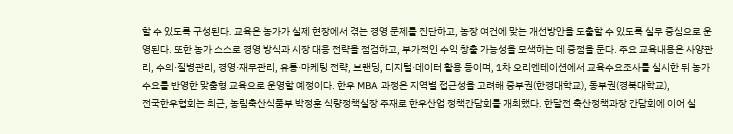할 수 있도록 구성된다. 교육은 농가가 실제 현장에서 겪는 경영 문제를 진단하고, 농장 여건에 맞는 개선방안을 도출할 수 있도록 실무 중심으로 운영된다. 또한 농가 스스로 경영 방식과 시장 대응 전략을 점검하고, 부가적인 수익 창출 가능성을 모색하는 데 중점을 둔다. 주요 교육내용은 사양관리, 수의·질병관리, 경영·재무관리, 유통·마케팅 전략, 브랜딩, 디지털·데이터 활용 등이며, 1차 오리엔테이션에서 교육수요조사를 실시한 뒤 농가 수요를 반영한 맞춤형 교육으로 운영할 예정이다. 한우 MBA 과정은 지역별 접근성을 고려해 중부권(한경대학교), 동부권(경북대학교),
전국한우협회는 최근, 농림축산식품부 박정훈 식량정책실장 주재로 한우산업 정책간담회를 개최했다. 한달전 축산정책과장 간담회에 이어 실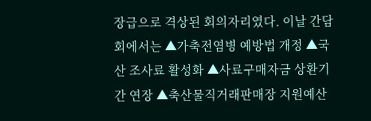장급으로 격상된 회의자리였다. 이날 간담회에서는 ▲가축전염병 예방법 개정 ▲국산 조사료 활성화 ▲사료구매자금 상환기간 연장 ▲축산물직거래판매장 지원예산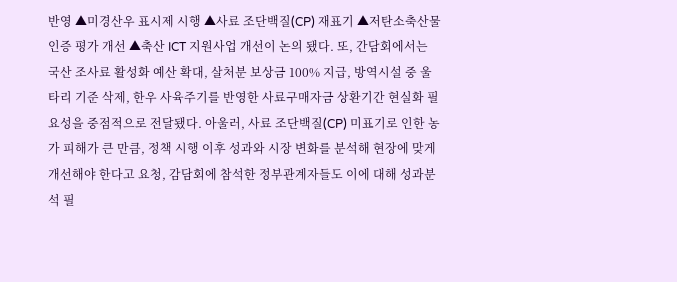반영 ▲미경산우 표시제 시행 ▲사료 조단백질(CP) 재표기 ▲저탄소축산물인증 평가 개선 ▲축산 ICT 지원사업 개선이 논의 됐다. 또, 간담회에서는 국산 조사료 활성화 예산 확대, 살처분 보상금 100% 지급, 방역시설 중 울타리 기준 삭제, 한우 사육주기를 반영한 사료구매자금 상환기간 현실화 필요성을 중점적으로 전달됐다. 아울러, 사료 조단백질(CP) 미표기로 인한 농가 피해가 큰 만큼, 정책 시행 이후 성과와 시장 변화를 분석해 현장에 맞게 개선해야 한다고 요청, 감담회에 참석한 정부관계자들도 이에 대해 성과분석 필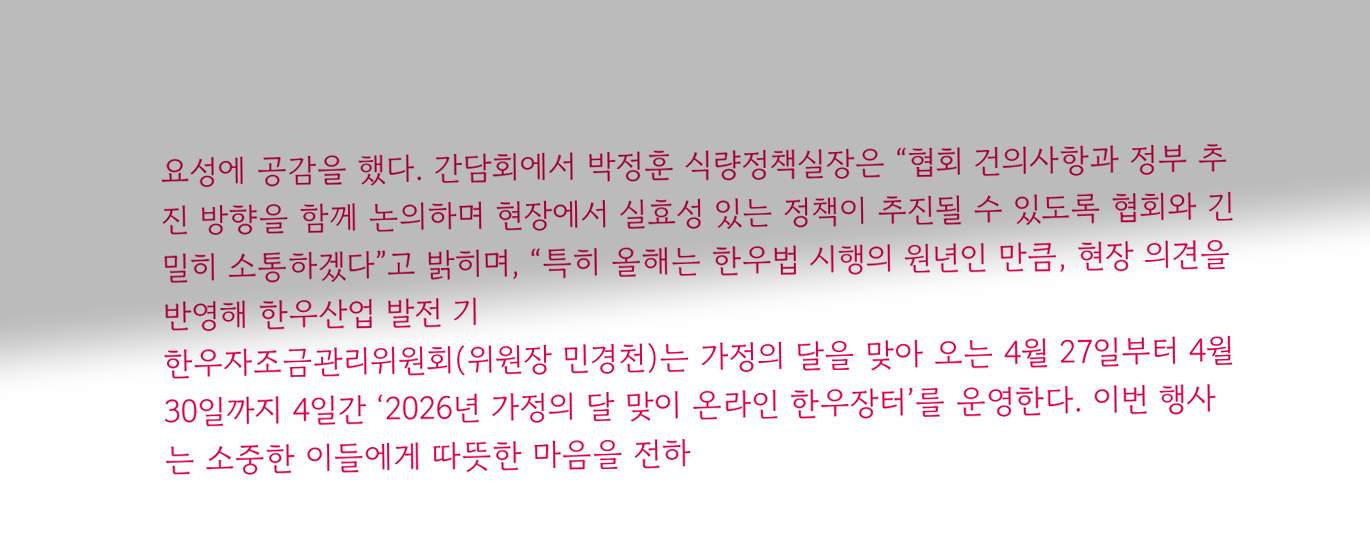요성에 공감을 했다. 간담회에서 박정훈 식량정책실장은 “협회 건의사항과 정부 추진 방향을 함께 논의하며 현장에서 실효성 있는 정책이 추진될 수 있도록 협회와 긴밀히 소통하겠다”고 밝히며, “특히 올해는 한우법 시행의 원년인 만큼, 현장 의견을 반영해 한우산업 발전 기
한우자조금관리위원회(위원장 민경천)는 가정의 달을 맞아 오는 4월 27일부터 4월 30일까지 4일간 ‘2026년 가정의 달 맞이 온라인 한우장터’를 운영한다. 이번 행사는 소중한 이들에게 따뜻한 마음을 전하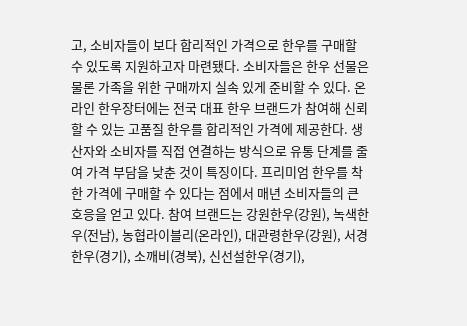고, 소비자들이 보다 합리적인 가격으로 한우를 구매할 수 있도록 지원하고자 마련됐다. 소비자들은 한우 선물은 물론 가족을 위한 구매까지 실속 있게 준비할 수 있다. 온라인 한우장터에는 전국 대표 한우 브랜드가 참여해 신뢰할 수 있는 고품질 한우를 합리적인 가격에 제공한다. 생산자와 소비자를 직접 연결하는 방식으로 유통 단계를 줄여 가격 부담을 낮춘 것이 특징이다. 프리미엄 한우를 착한 가격에 구매할 수 있다는 점에서 매년 소비자들의 큰 호응을 얻고 있다. 참여 브랜드는 강원한우(강원), 녹색한우(전남), 농협라이블리(온라인), 대관령한우(강원), 서경한우(경기), 소깨비(경북), 신선설한우(경기),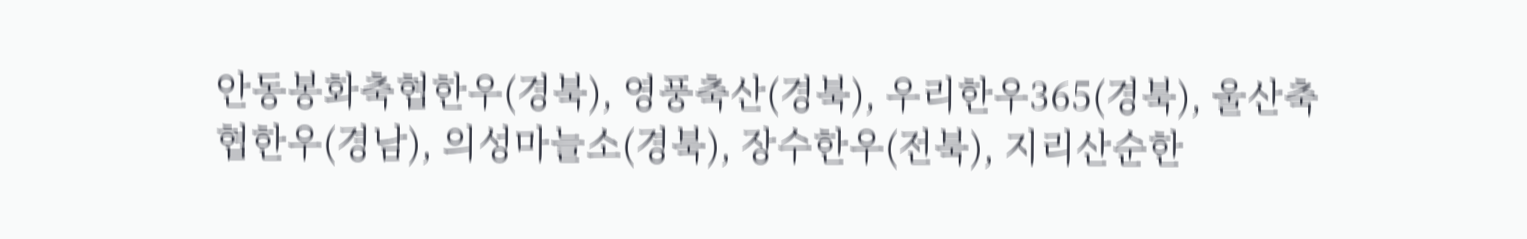안동봉화축협한우(경북), 영풍축산(경북), 우리한우365(경북), 울산축협한우(경남), 의성마늘소(경북), 장수한우(전북), 지리산순한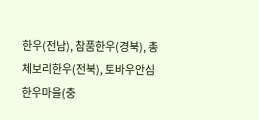한우(전남), 참품한우(경북), 총체보리한우(전북), 토바우안심한우마을(충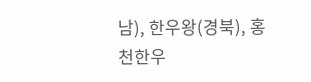남), 한우왕(경북), 홍천한우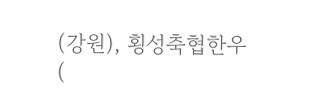(강원), 횡성축협한우(